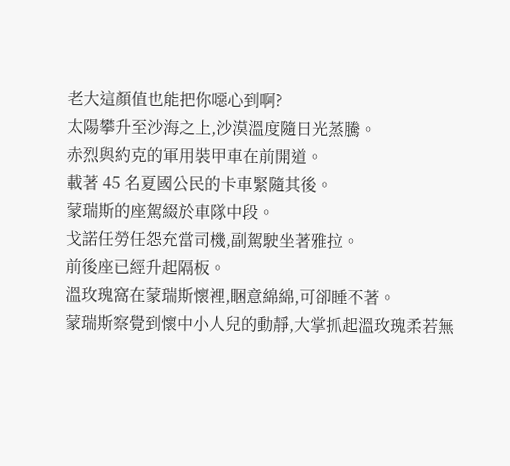老大這顏值也能把你噁心到啊?
太陽攀升至沙海之上,沙漠溫度隨日光蒸騰。
赤烈與約克的軍用裝甲車在前開道。
載著 45 名夏國公民的卡車緊隨其後。
蒙瑞斯的座駕綴於車隊中段。
戈諾任勞任怨充當司機,副駕駛坐著雅拉。
前後座已經升起隔板。
溫玫瑰窩在蒙瑞斯懷裡,睏意綿綿,可卻睡不著。
蒙瑞斯察覺到懷中小人兒的動靜,大掌抓起溫玫瑰柔若無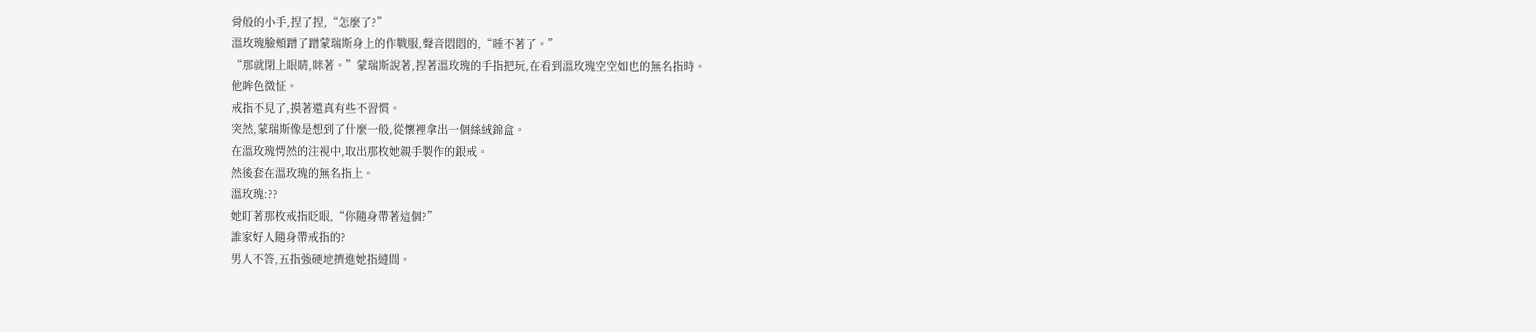骨般的小手,捏了捏,“怎麼了?”
溫玫瑰臉頰蹭了蹭蒙瑞斯身上的作戰服,聲音悶悶的,“睡不著了。”
“那就閉上眼睛,眯著。”蒙瑞斯說著,捏著溫玫瑰的手指把玩,在看到溫玫瑰空空如也的無名指時。
他眸色微怔。
戒指不見了,摸著還真有些不習慣。
突然,蒙瑞斯像是想到了什麼一般,從懷裡拿出一個絲絨錦盒。
在溫玫瑰愕然的注視中,取出那枚她親手製作的銀戒。
然後套在溫玫瑰的無名指上。
溫玫瑰:??
她盯著那枚戒指眨眼,“你隨身帶著這個?”
誰家好人隨身帶戒指的?
男人不答,五指強硬地擠進她指縫間。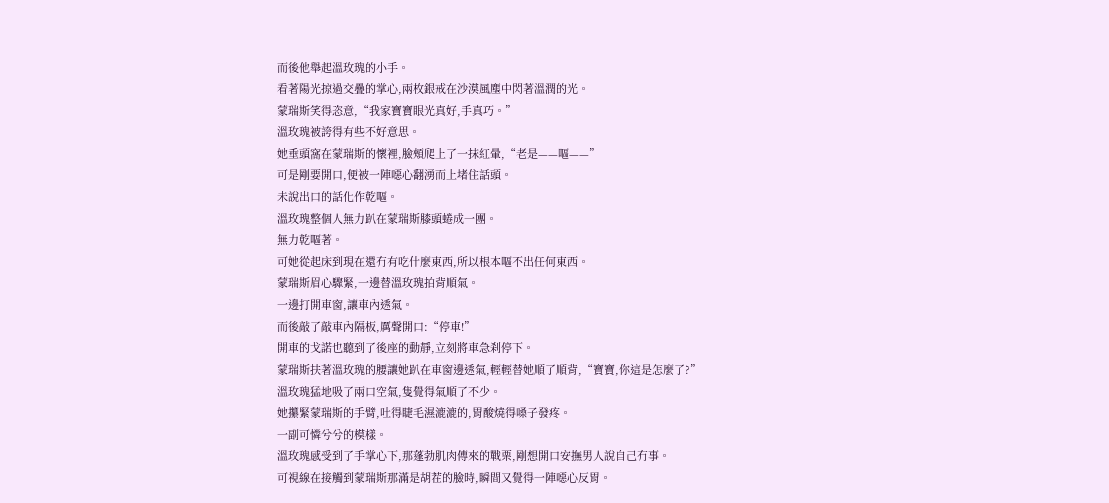而後他舉起溫玫瑰的小手。
看著陽光掠過交疊的掌心,兩枚銀戒在沙漠風塵中閃著溫潤的光。
蒙瑞斯笑得恣意,“我家寶寶眼光真好,手真巧。”
溫玫瑰被誇得有些不好意思。
她垂頭窩在蒙瑞斯的懷裡,臉頰爬上了一抹紅暈,“老是——嘔——”
可是剛要開口,便被一陣噁心翻湧而上堵住話頭。
未說出口的話化作乾嘔。
溫玫瑰整個人無力趴在蒙瑞斯膝頭蜷成一團。
無力乾嘔著。
可她從起床到現在還冇有吃什麼東西,所以根本嘔不出任何東西。
蒙瑞斯眉心驟緊,一邊替溫玫瑰拍背順氣。
一邊打開車窗,讓車內透氣。
而後敲了敲車內隔板,厲聲開口:“停車!”
開車的戈諾也聽到了後座的動靜,立刻將車急刹停下。
蒙瑞斯扶著溫玫瑰的腰讓她趴在車窗邊透氣,輕輕替她順了順背,“寶寶,你這是怎麼了?”
溫玫瑰猛地吸了兩口空氣,隻覺得氣順了不少。
她攥緊蒙瑞斯的手臂,吐得睫毛濕漉漉的,胃酸燒得嗓子發疼。
一副可憐兮兮的模樣。
溫玫瑰感受到了手掌心下,那蓬勃肌肉傳來的戰栗,剛想開口安撫男人說自己冇事。
可視線在接觸到蒙瑞斯那滿是胡茬的臉時,瞬間又覺得一陣噁心反胃。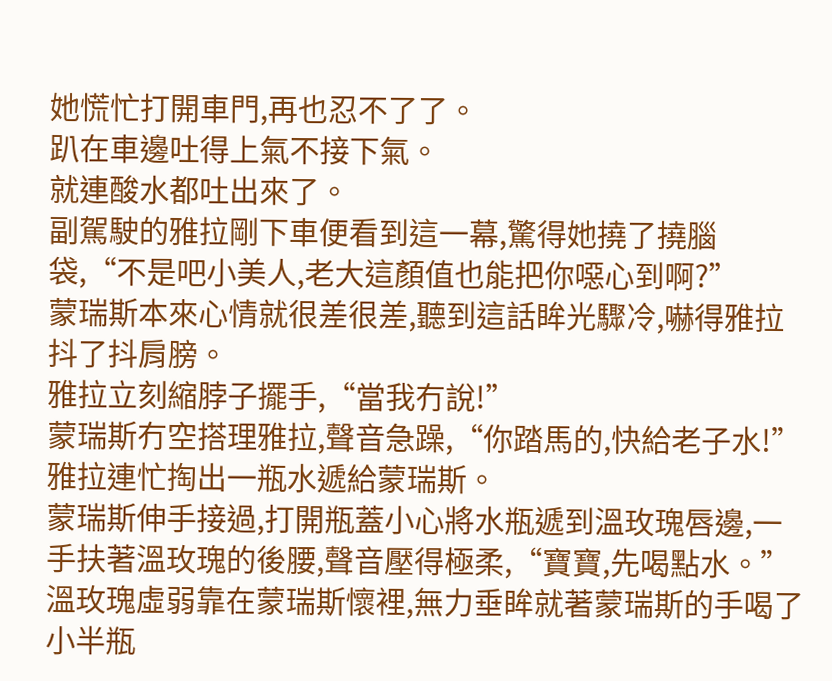她慌忙打開車門,再也忍不了了。
趴在車邊吐得上氣不接下氣。
就連酸水都吐出來了。
副駕駛的雅拉剛下車便看到這一幕,驚得她撓了撓腦袋,“不是吧小美人,老大這顏值也能把你噁心到啊?”
蒙瑞斯本來心情就很差很差,聽到這話眸光驟冷,嚇得雅拉抖了抖肩膀。
雅拉立刻縮脖子擺手,“當我冇說!”
蒙瑞斯冇空搭理雅拉,聲音急躁,“你踏馬的,快給老子水!”
雅拉連忙掏出一瓶水遞給蒙瑞斯。
蒙瑞斯伸手接過,打開瓶蓋小心將水瓶遞到溫玫瑰唇邊,一手扶著溫玫瑰的後腰,聲音壓得極柔,“寶寶,先喝點水。”
溫玫瑰虛弱靠在蒙瑞斯懷裡,無力垂眸就著蒙瑞斯的手喝了小半瓶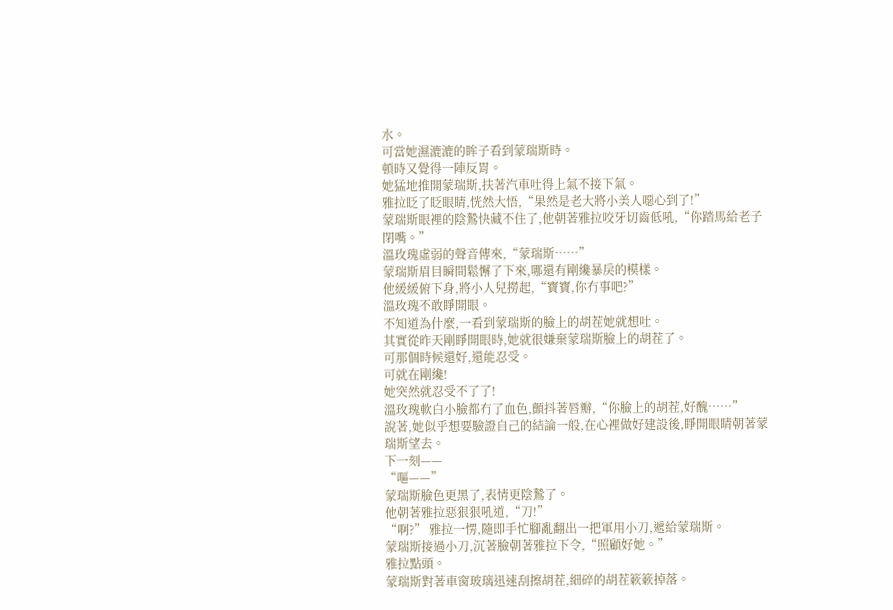水。
可當她濕漉漉的眸子看到蒙瑞斯時。
頓時又覺得一陣反胃。
她猛地推開蒙瑞斯,扶著汽車吐得上氣不接下氣。
雅拉眨了眨眼睛,恍然大悟,“果然是老大將小美人噁心到了!”
蒙瑞斯眼裡的陰鷙快藏不住了,他朝著雅拉咬牙切齒低吼,“你踏馬給老子閉嘴。”
溫玫瑰虛弱的聲音傳來,“蒙瑞斯……”
蒙瑞斯眉目瞬間鬆懈了下來,哪還有剛纔暴戾的模樣。
他緩緩俯下身,將小人兒撈起,“寶寶,你冇事吧?”
溫玫瑰不敢睜開眼。
不知道為什麼,一看到蒙瑞斯的臉上的胡茬她就想吐。
其實從昨天剛睜開眼時,她就很嫌棄蒙瑞斯臉上的胡茬了。
可那個時候還好,還能忍受。
可就在剛纔!
她突然就忍受不了了!
溫玫瑰軟白小臉都冇了血色,顫抖著唇瓣,“你臉上的胡茬,好醜……”
說著,她似乎想要驗證自己的結論一般,在心裡做好建設後,睜開眼睛朝著蒙瑞斯望去。
下一刻——
“嘔——”
蒙瑞斯臉色更黑了,表情更陰鷙了。
他朝著雅拉惡狠狠吼道,“刀!”
“啊?” 雅拉一愣,隨即手忙腳亂翻出一把軍用小刀,遞給蒙瑞斯。
蒙瑞斯接過小刀,沉著臉朝著雅拉下令,“照顧好她。”
雅拉點頭。
蒙瑞斯對著車窗玻璃迅速刮擦胡茬,細碎的胡茬簌簌掉落。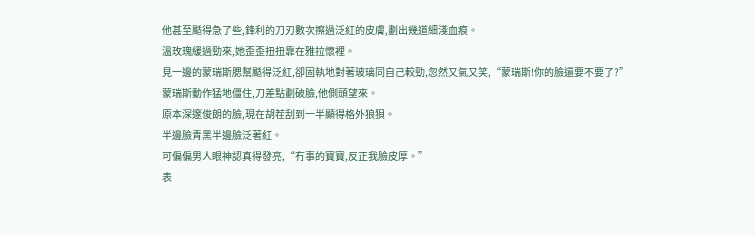他甚至颳得急了些,鋒利的刀刃數次擦過泛紅的皮膚,劃出幾道細淺血痕。
溫玫瑰緩過勁來,她歪歪扭扭靠在雅拉懷裡。
見一邊的蒙瑞斯腮幫颳得泛紅,卻固執地對著玻璃同自己較勁,忽然又氣又笑,“蒙瑞斯!你的臉還要不要了?”
蒙瑞斯動作猛地僵住,刀差點劃破臉,他側頭望來。
原本深邃俊朗的臉,現在胡茬刮到一半顯得格外狼狽。
半邊臉青黑半邊臉泛著紅。
可偏偏男人眼神認真得發亮,“冇事的寶寶,反正我臉皮厚。”
表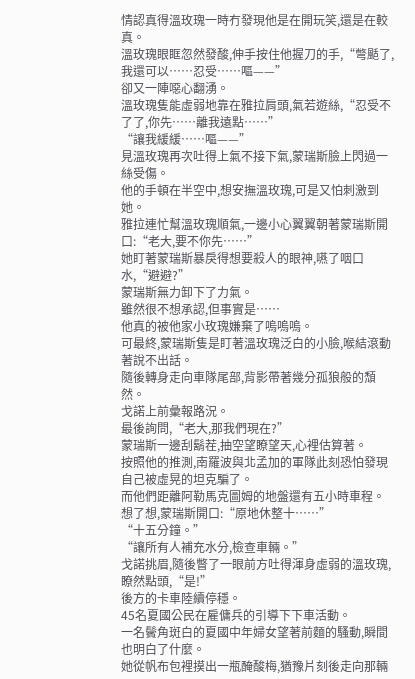情認真得溫玫瑰一時冇發現他是在開玩笑,還是在較真。
溫玫瑰眼眶忽然發酸,伸手按住他握刀的手,“彆颳了,我還可以……忍受……嘔——”
卻又一陣噁心翻湧。
溫玫瑰隻能虛弱地靠在雅拉肩頭,氣若遊絲,“忍受不了了,你先……離我遠點……”
“讓我緩緩……嘔——”
見溫玫瑰再次吐得上氣不接下氣,蒙瑞斯臉上閃過一絲受傷。
他的手頓在半空中,想安撫溫玫瑰,可是又怕刺激到她。
雅拉連忙幫溫玫瑰順氣,一邊小心翼翼朝著蒙瑞斯開口:“老大,要不你先……”
她盯著蒙瑞斯暴戾得想要殺人的眼神,嚥了咽口水,“避避?”
蒙瑞斯無力卸下了力氣。
雖然很不想承認,但事實是……
他真的被他家小玫瑰嫌棄了嗚嗚嗚。
可最終,蒙瑞斯隻是盯著溫玫瑰泛白的小臉,喉結滾動著說不出話。
隨後轉身走向車隊尾部,背影帶著幾分孤狼般的頹然。
戈諾上前彙報路況。
最後詢問,“老大,那我們現在?”
蒙瑞斯一邊刮鬍茬,抽空望瞭望天,心裡估算著。
按照他的推測,南羅波與北孟加的軍隊此刻恐怕發現自己被虛晃的坦克騙了。
而他們距離阿勒馬克圖姆的地盤還有五小時車程。
想了想,蒙瑞斯開口:“原地休整十……”
“十五分鐘。”
“讓所有人補充水分,檢查車輛。”
戈諾挑眉,隨後瞥了一眼前方吐得渾身虛弱的溫玫瑰,瞭然點頭,“是!”
後方的卡車陸續停穩。
45名夏國公民在雇傭兵的引導下下車活動。
一名鬢角斑白的夏國中年婦女望著前麵的騷動,瞬間也明白了什麼。
她從帆布包裡摸出一瓶醃酸梅,猶豫片刻後走向那輛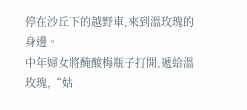停在沙丘下的越野車,來到溫玫瑰的身邊。
中年婦女將醃酸梅瓶子打開,遞給溫玫瑰,“姑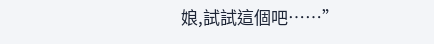娘,試試這個吧……”